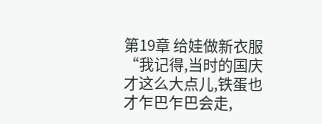第19章 给娃做新衣服
“我记得,当时的国庆才这么大点儿,铁蛋也才乍巴乍巴会走,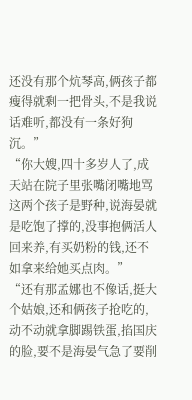还没有那个炕琴高,俩孩子都瘦得就剩一把骨头,不是我说话难听,都没有一条好狗沉。”
“你大嫂,四十多岁人了,成天站在院子里张嘴闭嘴地骂这两个孩子是野种,说海晏就是吃饱了撑的,没事抱俩活人回来养,有买奶粉的钱,还不如拿来给她买点肉。”
“还有那孟娜也不像话,挺大个姑娘,还和俩孩子抢吃的,动不动就拿脚踢铁蛋,掐国庆的脸,要不是海晏气急了要削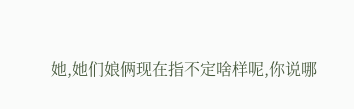她,她们娘俩现在指不定啥样呢,你说哪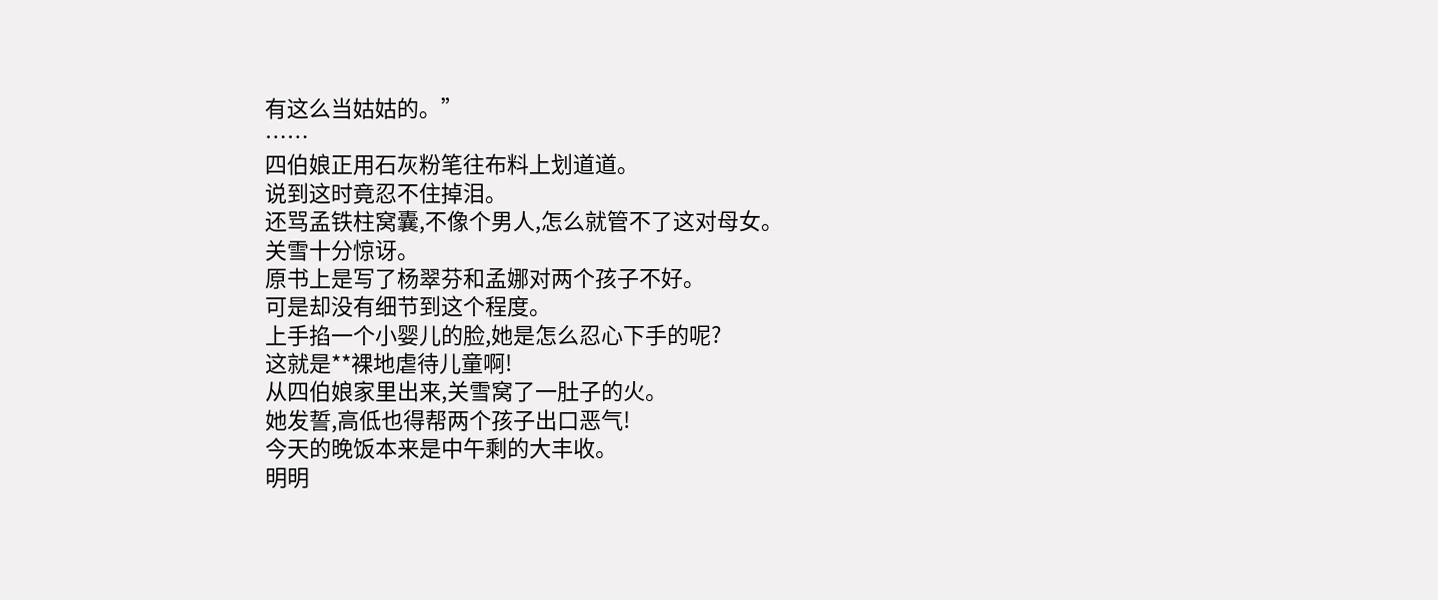有这么当姑姑的。”
……
四伯娘正用石灰粉笔往布料上划道道。
说到这时竟忍不住掉泪。
还骂孟铁柱窝囊,不像个男人,怎么就管不了这对母女。
关雪十分惊讶。
原书上是写了杨翠芬和孟娜对两个孩子不好。
可是却没有细节到这个程度。
上手掐一个小婴儿的脸,她是怎么忍心下手的呢?
这就是**裸地虐待儿童啊!
从四伯娘家里出来,关雪窝了一肚子的火。
她发誓,高低也得帮两个孩子出口恶气!
今天的晚饭本来是中午剩的大丰收。
明明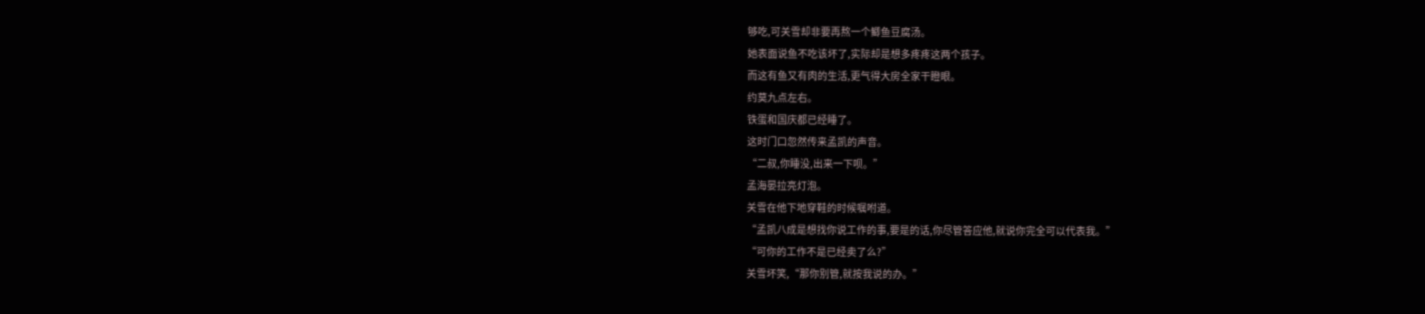够吃,可关雪却非要再熬一个鲫鱼豆腐汤。
她表面说鱼不吃该坏了,实际却是想多疼疼这两个孩子。
而这有鱼又有肉的生活,更气得大房全家干瞪眼。
约莫九点左右。
铁蛋和国庆都已经睡了。
这时门口忽然传来孟凯的声音。
“二叔,你睡没,出来一下呗。”
孟海晏拉亮灯泡。
关雪在他下地穿鞋的时候嘱咐道。
“孟凯八成是想找你说工作的事,要是的话,你尽管答应他,就说你完全可以代表我。”
“可你的工作不是已经卖了么?”
关雪坏笑,“那你别管,就按我说的办。”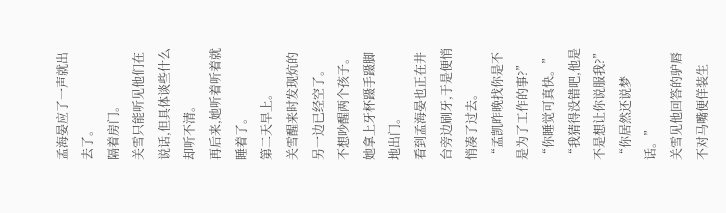孟海晏应了一声就出去了。
隔着房门。
关雪只能听见他们在说话,但具体谈些什么却听不清。
再后来,她听着听着就睡着了。
第二天早上。
关雪醒来时发现炕的另一边已经空了。
不想吵醒两个孩子。
她拿上牙杯蹑手蹑脚地出门。
看到孟海晏也正在井台旁边刷牙,于是便悄悄凑了过去。
“孟凯昨晚找你是不是为了工作的事?”
“你睡觉可真快。”
“我猜得没错吧,他是不是想让你说服我?”
“你居然还说梦话。”
关雪见他回答的驴唇不对马嘴便佯装生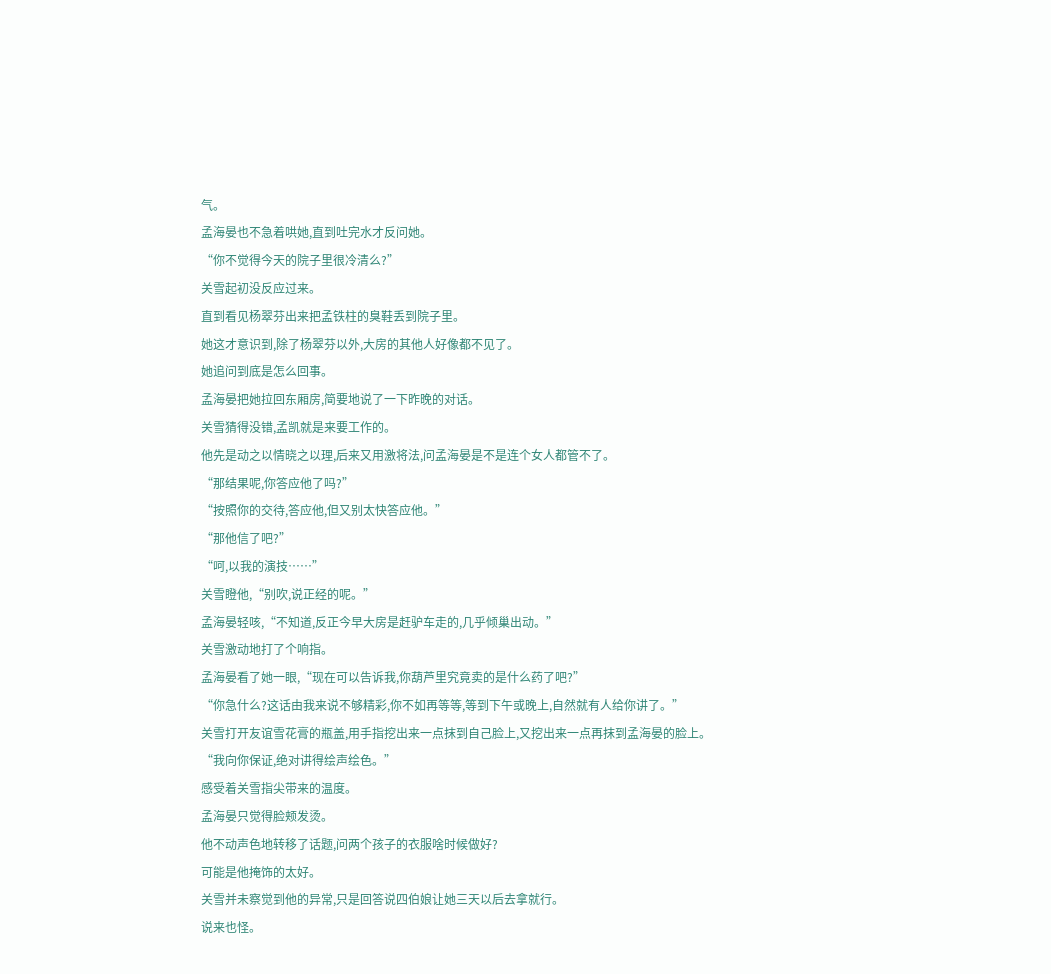气。
孟海晏也不急着哄她,直到吐完水才反问她。
“你不觉得今天的院子里很冷清么?”
关雪起初没反应过来。
直到看见杨翠芬出来把孟铁柱的臭鞋丢到院子里。
她这才意识到,除了杨翠芬以外,大房的其他人好像都不见了。
她追问到底是怎么回事。
孟海晏把她拉回东厢房,简要地说了一下昨晚的对话。
关雪猜得没错,孟凯就是来要工作的。
他先是动之以情晓之以理,后来又用激将法,问孟海晏是不是连个女人都管不了。
“那结果呢,你答应他了吗?”
“按照你的交待,答应他,但又别太快答应他。”
“那他信了吧?”
“呵,以我的演技……”
关雪瞪他,“别吹,说正经的呢。”
孟海晏轻咳,“不知道,反正今早大房是赶驴车走的,几乎倾巢出动。”
关雪激动地打了个响指。
孟海晏看了她一眼,“现在可以告诉我,你葫芦里究竟卖的是什么药了吧?”
“你急什么?这话由我来说不够精彩,你不如再等等,等到下午或晚上,自然就有人给你讲了。”
关雪打开友谊雪花膏的瓶盖,用手指挖出来一点抹到自己脸上,又挖出来一点再抹到孟海晏的脸上。
“我向你保证,绝对讲得绘声绘色。”
感受着关雪指尖带来的温度。
孟海晏只觉得脸颊发烫。
他不动声色地转移了话题,问两个孩子的衣服啥时候做好?
可能是他掩饰的太好。
关雪并未察觉到他的异常,只是回答说四伯娘让她三天以后去拿就行。
说来也怪。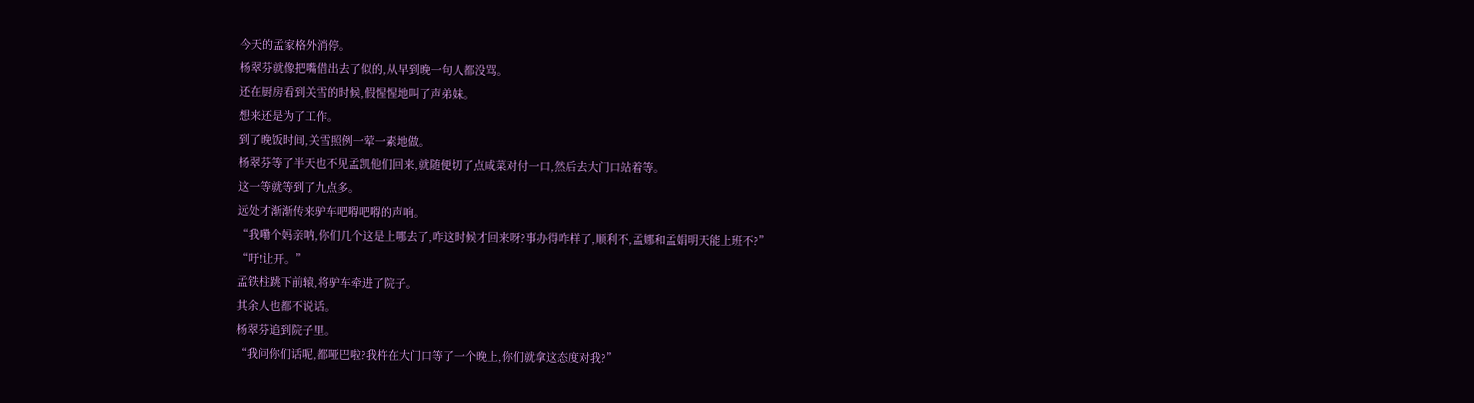今天的孟家格外消停。
杨翠芬就像把嘴借出去了似的,从早到晚一句人都没骂。
还在厨房看到关雪的时候,假惺惺地叫了声弟妹。
想来还是为了工作。
到了晚饭时间,关雪照例一荤一素地做。
杨翠芬等了半天也不见孟凯他们回来,就随便切了点咸菜对付一口,然后去大门口站着等。
这一等就等到了九点多。
远处才渐渐传来驴车吧嘚吧嘚的声响。
“我嘞个妈亲呐,你们几个这是上哪去了,咋这时候才回来呀?事办得咋样了,顺利不,孟娜和孟娟明天能上班不?”
“吁!让开。”
孟铁柱跳下前辕,将驴车牵进了院子。
其余人也都不说话。
杨翠芬追到院子里。
“我问你们话呢,都哑巴啦?我杵在大门口等了一个晚上,你们就拿这态度对我?”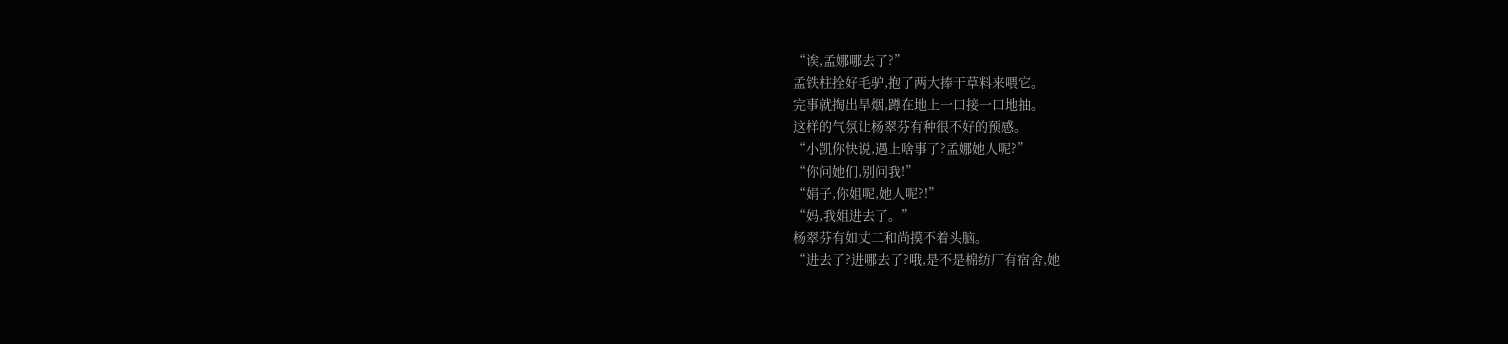“诶,孟娜哪去了?”
孟铁柱拴好毛驴,抱了两大捧干草料来喂它。
完事就掏出旱烟,蹲在地上一口接一口地抽。
这样的气氛让杨翠芬有种很不好的预感。
“小凯你快说,遇上啥事了?孟娜她人呢?”
“你问她们,别问我!”
“娟子,你姐呢,她人呢?!”
“妈,我姐进去了。”
杨翠芬有如丈二和尚摸不着头脑。
“进去了?进哪去了?哦,是不是棉纺厂有宿舍,她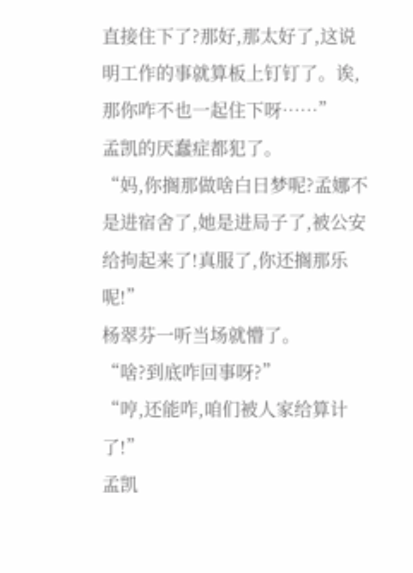直接住下了?那好,那太好了,这说明工作的事就算板上钉钉了。诶,那你咋不也一起住下呀……”
孟凯的厌蠢症都犯了。
“妈,你搁那做啥白日梦呢?孟娜不是进宿舍了,她是进局子了,被公安给拘起来了!真服了,你还搁那乐呢!”
杨翠芬一听当场就懵了。
“啥?到底咋回事呀?”
“哼,还能咋,咱们被人家给算计了!”
孟凯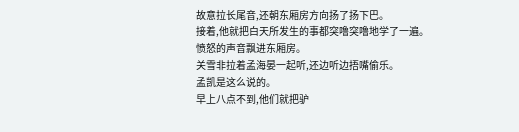故意拉长尾音,还朝东厢房方向扬了扬下巴。
接着,他就把白天所发生的事都突噜突噜地学了一遍。
愤怒的声音飘进东厢房。
关雪非拉着孟海晏一起听,还边听边捂嘴偷乐。
孟凯是这么说的。
早上八点不到,他们就把驴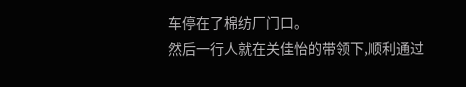车停在了棉纺厂门口。
然后一行人就在关佳怡的带领下,顺利通过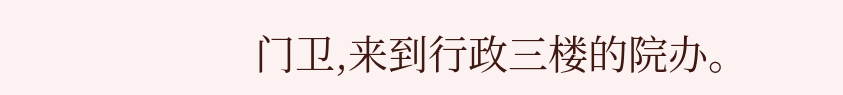门卫,来到行政三楼的院办。